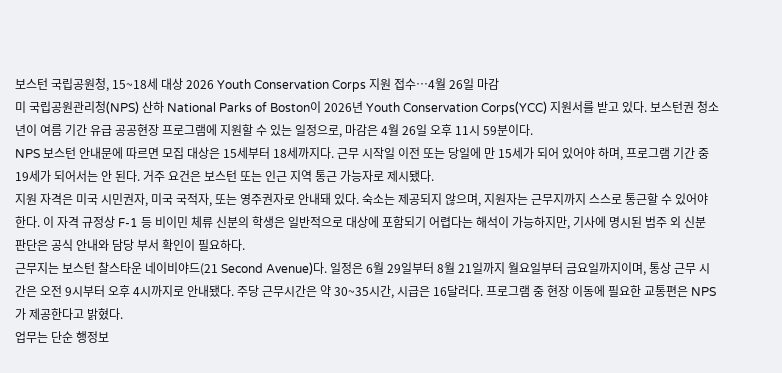보스턴 국립공원청, 15~18세 대상 2026 Youth Conservation Corps 지원 접수…4월 26일 마감
미 국립공원관리청(NPS) 산하 National Parks of Boston이 2026년 Youth Conservation Corps(YCC) 지원서를 받고 있다. 보스턴권 청소년이 여름 기간 유급 공공현장 프로그램에 지원할 수 있는 일정으로, 마감은 4월 26일 오후 11시 59분이다.
NPS 보스턴 안내문에 따르면 모집 대상은 15세부터 18세까지다. 근무 시작일 이전 또는 당일에 만 15세가 되어 있어야 하며, 프로그램 기간 중 19세가 되어서는 안 된다. 거주 요건은 보스턴 또는 인근 지역 통근 가능자로 제시됐다.
지원 자격은 미국 시민권자, 미국 국적자, 또는 영주권자로 안내돼 있다. 숙소는 제공되지 않으며, 지원자는 근무지까지 스스로 통근할 수 있어야 한다. 이 자격 규정상 F-1 등 비이민 체류 신분의 학생은 일반적으로 대상에 포함되기 어렵다는 해석이 가능하지만, 기사에 명시된 범주 외 신분 판단은 공식 안내와 담당 부서 확인이 필요하다.
근무지는 보스턴 찰스타운 네이비야드(21 Second Avenue)다. 일정은 6월 29일부터 8월 21일까지 월요일부터 금요일까지이며, 통상 근무 시간은 오전 9시부터 오후 4시까지로 안내됐다. 주당 근무시간은 약 30~35시간, 시급은 16달러다. 프로그램 중 현장 이동에 필요한 교통편은 NPS가 제공한다고 밝혔다.
업무는 단순 행정보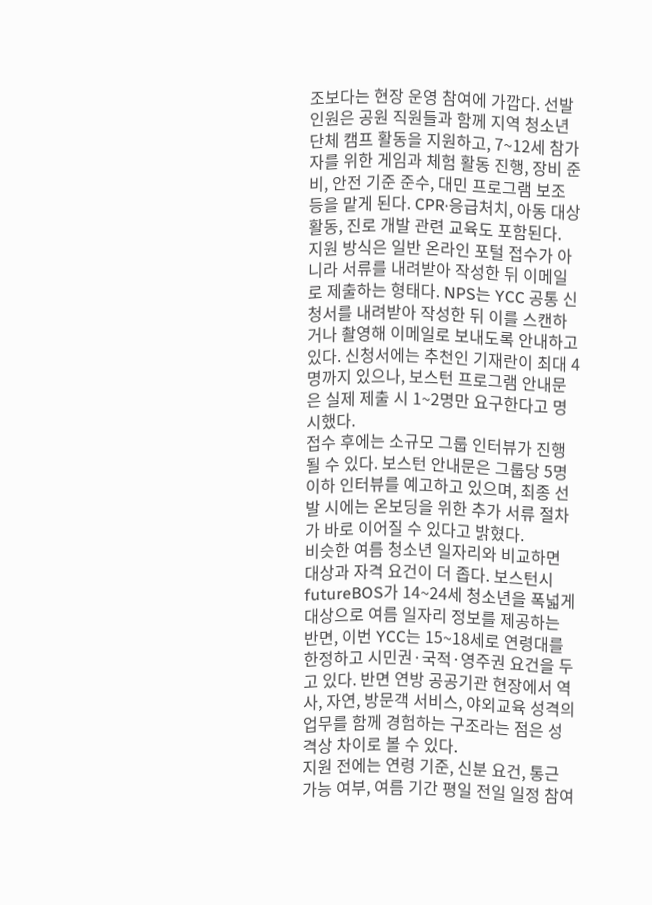조보다는 현장 운영 참여에 가깝다. 선발 인원은 공원 직원들과 함께 지역 청소년 단체 캠프 활동을 지원하고, 7~12세 참가자를 위한 게임과 체험 활동 진행, 장비 준비, 안전 기준 준수, 대민 프로그램 보조 등을 맡게 된다. CPR·응급처치, 아동 대상 활동, 진로 개발 관련 교육도 포함된다.
지원 방식은 일반 온라인 포털 접수가 아니라 서류를 내려받아 작성한 뒤 이메일로 제출하는 형태다. NPS는 YCC 공통 신청서를 내려받아 작성한 뒤 이를 스캔하거나 촬영해 이메일로 보내도록 안내하고 있다. 신청서에는 추천인 기재란이 최대 4명까지 있으나, 보스턴 프로그램 안내문은 실제 제출 시 1~2명만 요구한다고 명시했다.
접수 후에는 소규모 그룹 인터뷰가 진행될 수 있다. 보스턴 안내문은 그룹당 5명 이하 인터뷰를 예고하고 있으며, 최종 선발 시에는 온보딩을 위한 추가 서류 절차가 바로 이어질 수 있다고 밝혔다.
비슷한 여름 청소년 일자리와 비교하면 대상과 자격 요건이 더 좁다. 보스턴시 futureBOS가 14~24세 청소년을 폭넓게 대상으로 여름 일자리 정보를 제공하는 반면, 이번 YCC는 15~18세로 연령대를 한정하고 시민권·국적·영주권 요건을 두고 있다. 반면 연방 공공기관 현장에서 역사, 자연, 방문객 서비스, 야외교육 성격의 업무를 함께 경험하는 구조라는 점은 성격상 차이로 볼 수 있다.
지원 전에는 연령 기준, 신분 요건, 통근 가능 여부, 여름 기간 평일 전일 일정 참여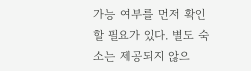가능 여부를 먼저 확인할 필요가 있다. 별도 숙소는 제공되지 않으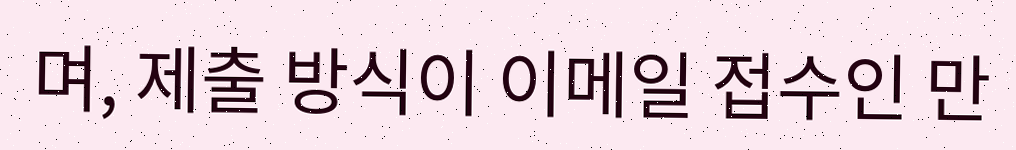며, 제출 방식이 이메일 접수인 만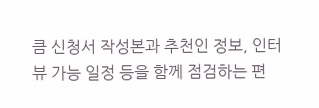큼 신청서 작성본과 추천인 정보, 인터뷰 가능 일정 등을 함께 점검하는 편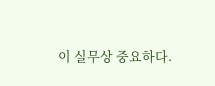이 실무상 중요하다.